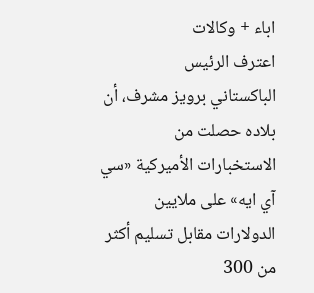اباء + وكالات
اعترف الرئيس
الباكستاني برويز مشرف، أن بلاده حصلت من
الاستخبارات الأميركية «سي آي ايه» على ملايين
الدولارات مقابل تسليم أكثر من 300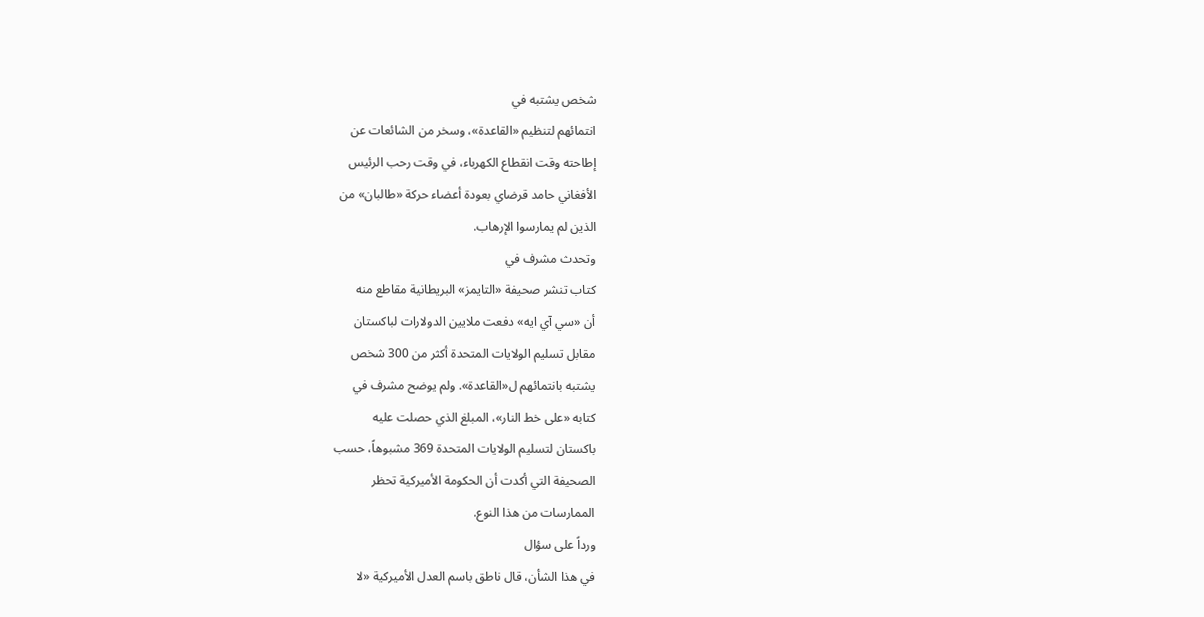شخص يشتبه في
انتمائهم لتنظيم «القاعدة»، وسخر من الشائعات عن
إطاحته وقت انقطاع الكهرباء، في وقت رحب الرئيس
الأفغاني حامد قرضاي بعودة أعضاء حركة «طالبان» من
الذين لم يمارسوا الإرهاب.
وتحدث مشرف في
كتاب تنشر صحيفة «التايمز» البريطانية مقاطع منه
أن «سي آي ايه» دفعت ملايين الدولارات لباكستان
مقابل تسليم الولايات المتحدة أكثر من 300 شخص
يشتبه بانتمائهم ل«القاعدة». ولم يوضح مشرف في
كتابه «على خط النار»، المبلغ الذي حصلت عليه
باكستان لتسليم الولايات المتحدة 369 مشبوهاً، حسب
الصحيفة التي أكدت أن الحكومة الأميركية تحظر
الممارسات من هذا النوع.
ورداً على سؤال
في هذا الشأن، قال ناطق باسم العدل الأميركية «لا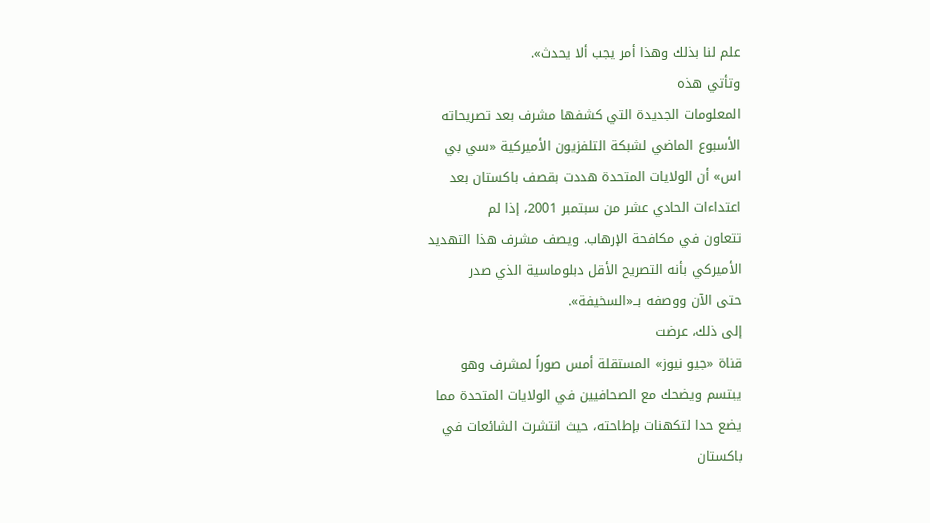علم لنا بذلك وهذا أمر يجب ألا يحدث».
وتأتي هذه
المعلومات الجديدة التي كشفها مشرف بعد تصريحاته
الأسبوع الماضي لشبكة التلفزيون الأميركية «سي بي
اس» أن الولايات المتحدة هددت بقصف باكستان بعد
اعتداءات الحادي عشر من سبتمبر 2001، إذا لم
تتعاون في مكافحة الإرهاب. ويصف مشرف هذا التهديد
الأميركي بأنه التصريح الأقل دبلوماسية الذي صدر
حتى الآن ووصفه بــ«السخيفة».
إلى ذلك، عرضت
قناة «جيو نيوز» المستقلة أمس صوراً لمشرف وهو
يبتسم ويضحك مع الصحافيين في الولايات المتحدة مما
يضع حدا لتكهنات بإطاحته، حيث انتشرت الشائعات في
باكستان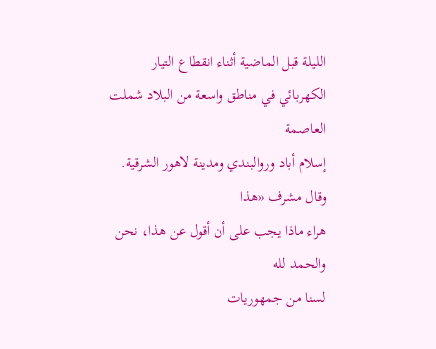الليلة قبل الماضية أثناء انقطاع التيار
الكهربائي في مناطق واسعة من البلاد شملت العاصمة
إسلام أباد وروالبندي ومدينة لاهور الشرقية.
وقال مشرف «هذا
هراء ماذا يجب على أن أقول عن هذا، نحن والحمد لله
لسنا من جمهوريات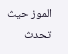الموز حيث تحدث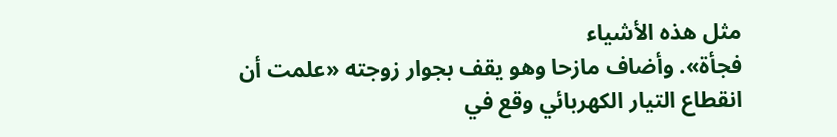مثل هذه الأشياء
فجأة». وأضاف مازحا وهو يقف بجوار زوجته «علمت أن
انقطاع التيار الكهربائي وقع في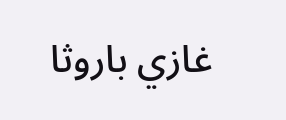غازي باروثا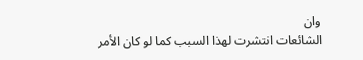وان
الشائعات انتشرت لهذا السبب كما لو كان الأمر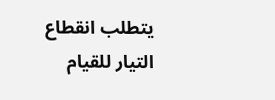يتطلب انقطاع التيار للقيام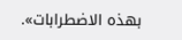بهذه الاضطرابات».